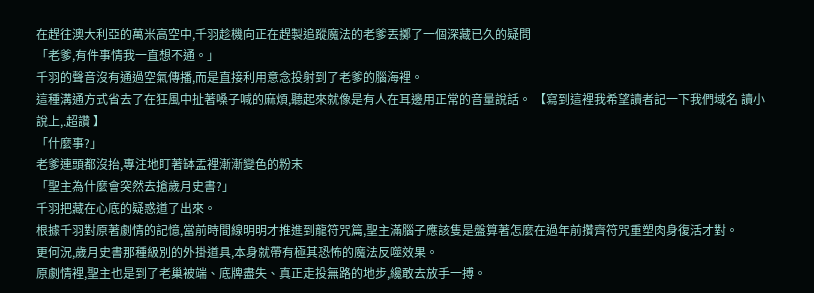在趕往澳大利亞的萬米高空中,千羽趁機向正在趕製追蹤魔法的老爹丟擲了一個深藏已久的疑問
「老爹,有件事情我一直想不通。」
千羽的聲音沒有通過空氣傳播,而是直接利用意念投射到了老爹的腦海裡。
這種溝通方式省去了在狂風中扯著嗓子喊的麻煩,聽起來就像是有人在耳邊用正常的音量說話。 【寫到這裡我希望讀者記一下我們域名 讀小說上,.超讚 】
「什麼事?」
老爹連頭都沒抬,專注地盯著缽盂裡漸漸變色的粉末
「聖主為什麼會突然去搶歲月史書?」
千羽把藏在心底的疑惑道了出來。
根據千羽對原著劇情的記憶,當前時間線明明才推進到龍符咒篇,聖主滿腦子應該隻是盤算著怎麼在過年前攢齊符咒重塑肉身復活才對。
更何況,歲月史書那種級別的外掛道具,本身就帶有極其恐怖的魔法反噬效果。
原劇情裡,聖主也是到了老巢被端、底牌盡失、真正走投無路的地步,纔敢去放手一搏。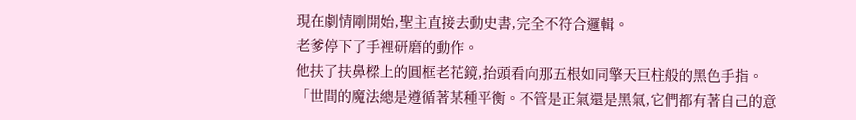現在劇情剛開始,聖主直接去動史書,完全不符合邏輯。
老爹停下了手裡研磨的動作。
他扶了扶鼻樑上的圓框老花鏡,抬頭看向那五根如同擎天巨柱般的黑色手指。
「世間的魔法總是遵循著某種平衡。不管是正氣還是黑氣,它們都有著自己的意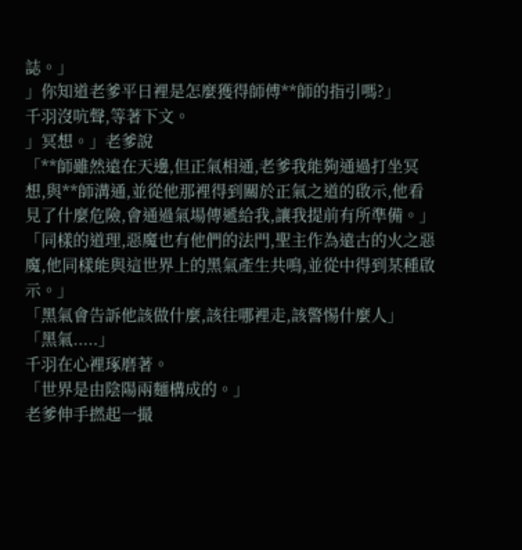誌。」
」你知道老爹平日裡是怎麼獲得師傅**師的指引嗎?」
千羽沒吭聲,等著下文。
」冥想。」老爹說
「**師雖然遠在天邊,但正氣相通,老爹我能夠通過打坐冥想,與**師溝通,並從他那裡得到關於正氣之道的啟示,他看見了什麼危險,會通過氣場傳遞給我,讓我提前有所準備。」
「同樣的道理,惡魔也有他們的法門,聖主作為遠古的火之惡魔,他同樣能與這世界上的黑氣產生共鳴,並從中得到某種啟示。」
「黑氣會告訴他該做什麼,該往哪裡走,該警惕什麼人」
「黑氣.....」
千羽在心裡琢磨著。
「世界是由陰陽兩麵構成的。」
老爹伸手撚起一撮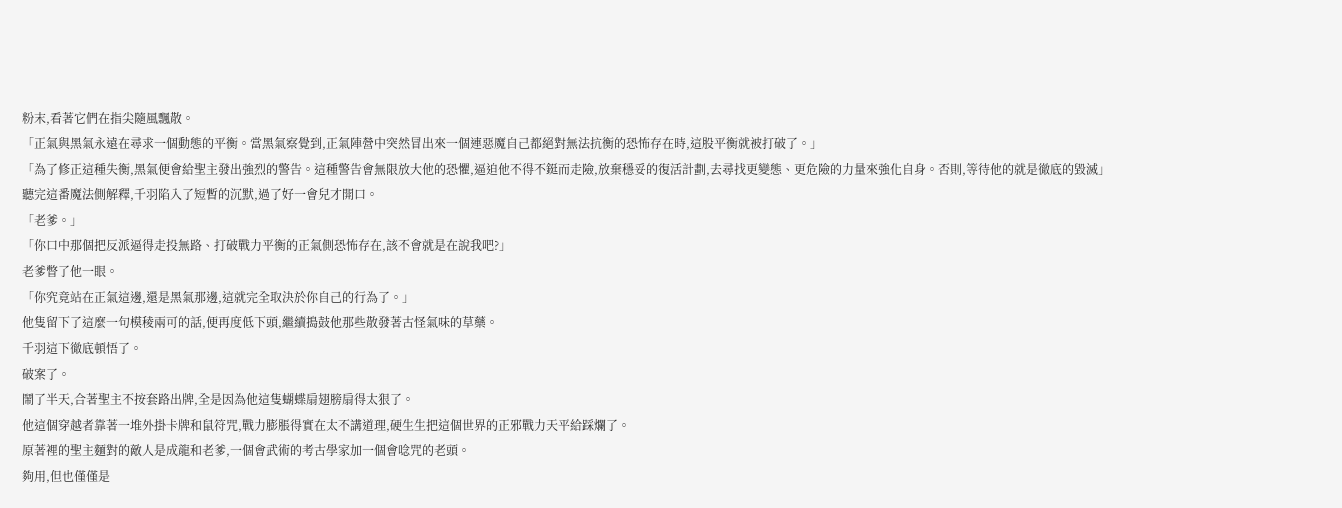粉末,看著它們在指尖隨風飄散。
「正氣與黑氣永遠在尋求一個動態的平衡。當黑氣察覺到,正氣陣營中突然冒出來一個連惡魔自己都絕對無法抗衡的恐怖存在時,這股平衡就被打破了。」
「為了修正這種失衡,黑氣便會給聖主發出強烈的警告。這種警告會無限放大他的恐懼,逼迫他不得不鋌而走險,放棄穩妥的復活計劃,去尋找更變態、更危險的力量來強化自身。否則,等待他的就是徹底的毀滅」
聽完這番魔法側解釋,千羽陷入了短暫的沉默,過了好一會兒才開口。
「老爹。」
「你口中那個把反派逼得走投無路、打破戰力平衡的正氣側恐怖存在,該不會就是在說我吧?」
老爹瞥了他一眼。
「你究竟站在正氣這邊,還是黑氣那邊,這就完全取決於你自己的行為了。」
他隻留下了這麼一句模稜兩可的話,便再度低下頭,繼續搗鼓他那些散發著古怪氣味的草藥。
千羽這下徹底頓悟了。
破案了。
鬧了半天,合著聖主不按套路出牌,全是因為他這隻蝴蝶扇翅膀扇得太狠了。
他這個穿越者靠著一堆外掛卡牌和鼠符咒,戰力膨脹得實在太不講道理,硬生生把這個世界的正邪戰力天平給踩爛了。
原著裡的聖主麵對的敵人是成龍和老爹,一個會武術的考古學家加一個會唸咒的老頭。
夠用,但也僅僅是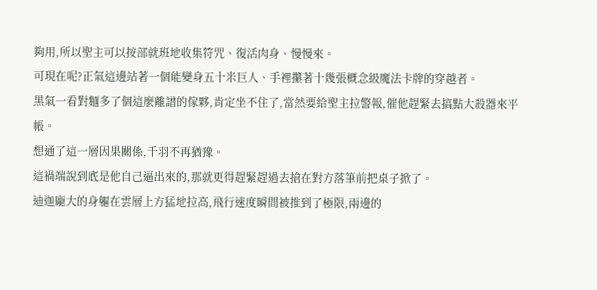夠用,所以聖主可以按部就班地收集符咒、復活肉身、慢慢來。
可現在呢?正氣這邊站著一個能變身五十米巨人、手裡攥著十幾張概念級魔法卡牌的穿越者。
黑氣一看對麵多了個這麼離譜的傢夥,肯定坐不住了,當然要給聖主拉警報,催他趕緊去搞點大殺器來平帳。
想通了這一層因果關係,千羽不再猶豫。
這禍端說到底是他自己逼出來的,那就更得趕緊趕過去搶在對方落筆前把桌子掀了。
迪迦龐大的身軀在雲層上方猛地拉高,飛行速度瞬間被推到了極限,兩邊的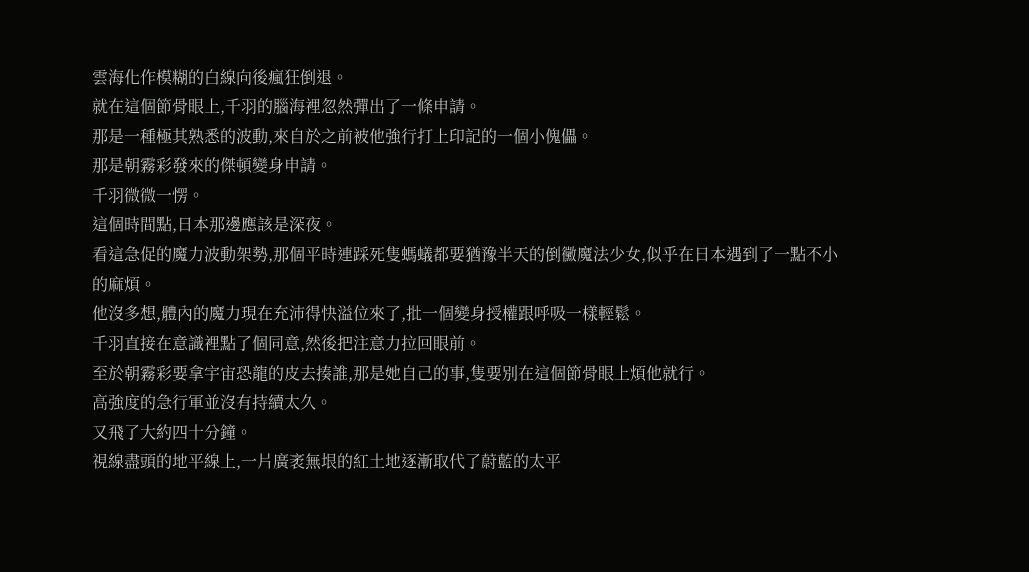雲海化作模糊的白線向後瘋狂倒退。
就在這個節骨眼上,千羽的腦海裡忽然彈出了一條申請。
那是一種極其熟悉的波動,來自於之前被他強行打上印記的一個小傀儡。
那是朝霧彩發來的傑頓變身申請。
千羽微微一愣。
這個時間點,日本那邊應該是深夜。
看這急促的魔力波動架勢,那個平時連踩死隻螞蟻都要猶豫半天的倒黴魔法少女,似乎在日本遇到了一點不小的麻煩。
他沒多想,體內的魔力現在充沛得快溢位來了,批一個變身授權跟呼吸一樣輕鬆。
千羽直接在意識裡點了個同意,然後把注意力拉回眼前。
至於朝霧彩要拿宇宙恐龍的皮去揍誰,那是她自己的事,隻要別在這個節骨眼上煩他就行。
高強度的急行軍並沒有持續太久。
又飛了大約四十分鐘。
視線盡頭的地平線上,一片廣袤無垠的紅土地逐漸取代了蔚藍的太平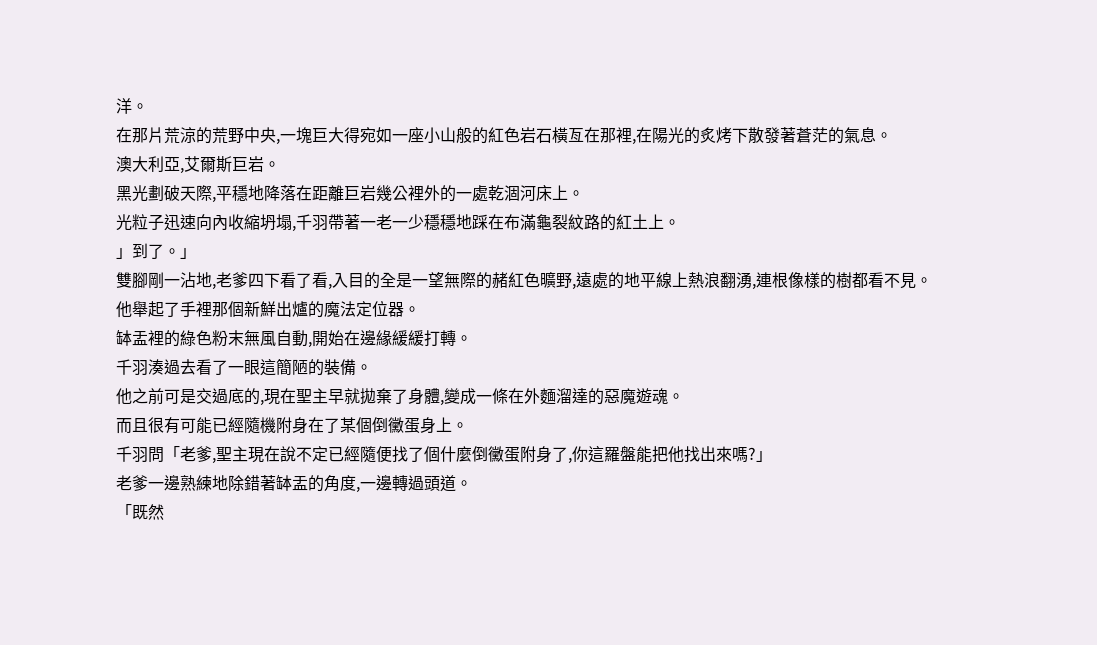洋。
在那片荒涼的荒野中央,一塊巨大得宛如一座小山般的紅色岩石橫亙在那裡,在陽光的炙烤下散發著蒼茫的氣息。
澳大利亞,艾爾斯巨岩。
黑光劃破天際,平穩地降落在距離巨岩幾公裡外的一處乾涸河床上。
光粒子迅速向內收縮坍塌,千羽帶著一老一少穩穩地踩在布滿龜裂紋路的紅土上。
」到了。」
雙腳剛一沾地,老爹四下看了看,入目的全是一望無際的赭紅色曠野,遠處的地平線上熱浪翻湧,連根像樣的樹都看不見。
他舉起了手裡那個新鮮出爐的魔法定位器。
缽盂裡的綠色粉末無風自動,開始在邊緣緩緩打轉。
千羽湊過去看了一眼這簡陋的裝備。
他之前可是交過底的,現在聖主早就拋棄了身體,變成一條在外麵溜達的惡魔遊魂。
而且很有可能已經隨機附身在了某個倒黴蛋身上。
千羽問「老爹,聖主現在說不定已經隨便找了個什麼倒黴蛋附身了,你這羅盤能把他找出來嗎?」
老爹一邊熟練地除錯著缽盂的角度,一邊轉過頭道。
「既然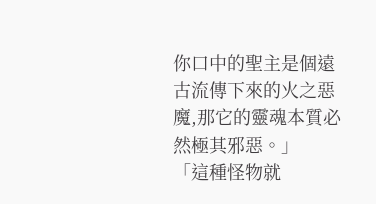你口中的聖主是個遠古流傳下來的火之惡魔,那它的靈魂本質必然極其邪惡。」
「這種怪物就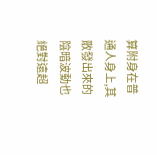算附身在普通人身上,其散發出來的陰暗波動也絕對遠超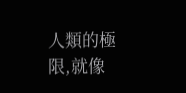人類的極限,就像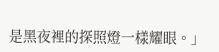是黑夜裡的探照燈一樣耀眼。」